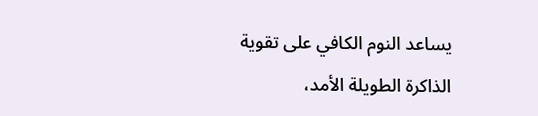يساعد النوم الكافي على تقوية الذاكرة الطويلة الأمد،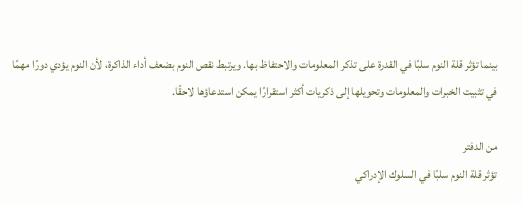بينما تؤثر قلة النوم سلبًا في القدرة على تذكر المعلومات والاحتفاظ بها. ويرتبط نقص النوم بضعف أداء الذاكرة، لأن النوم يؤدي دورًا مهمًا في تثبيت الخبرات والمعلومات وتحويلها إلى ذكريات أكثر استقرارًا يمكن استدعاؤها لاحقًا.

من الدفتر
تؤثر قلة النوم سلبًا في السلوك الإدراكي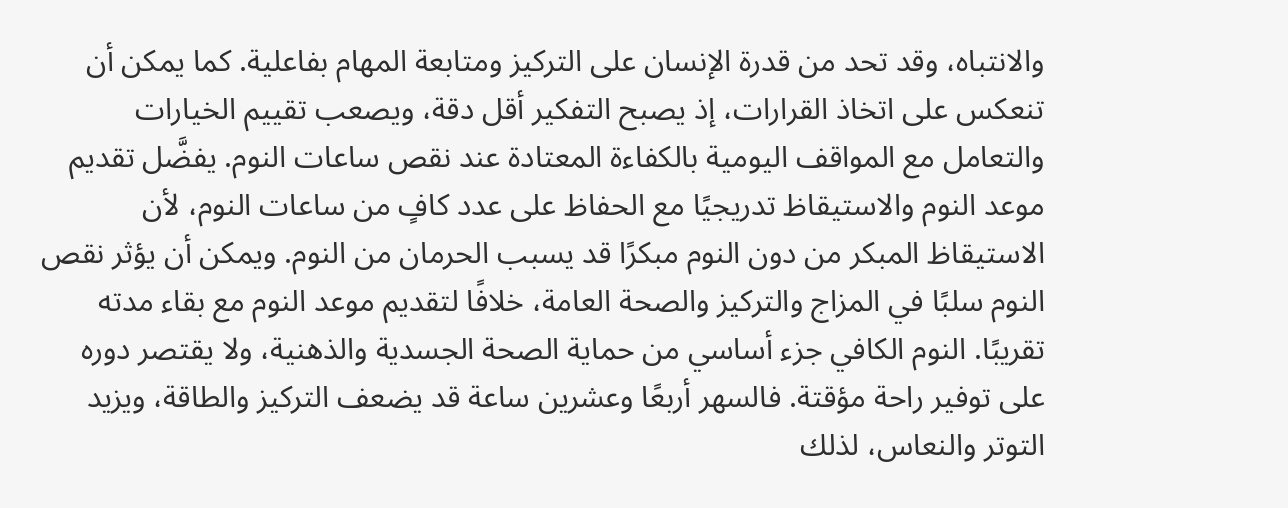والانتباه، وقد تحد من قدرة الإنسان على التركيز ومتابعة المهام بفاعلية. كما يمكن أن تنعكس على اتخاذ القرارات، إذ يصبح التفكير أقل دقة، ويصعب تقييم الخيارات والتعامل مع المواقف اليومية بالكفاءة المعتادة عند نقص ساعات النوم. يفضَّل تقديم موعد النوم والاستيقاظ تدريجيًا مع الحفاظ على عدد كافٍ من ساعات النوم، لأن الاستيقاظ المبكر من دون النوم مبكرًا قد يسبب الحرمان من النوم. ويمكن أن يؤثر نقص النوم سلبًا في المزاج والتركيز والصحة العامة، خلافًا لتقديم موعد النوم مع بقاء مدته تقريبًا. النوم الكافي جزء أساسي من حماية الصحة الجسدية والذهنية، ولا يقتصر دوره على توفير راحة مؤقتة. فالسهر أربعًا وعشرين ساعة قد يضعف التركيز والطاقة، ويزيد التوتر والنعاس، لذلك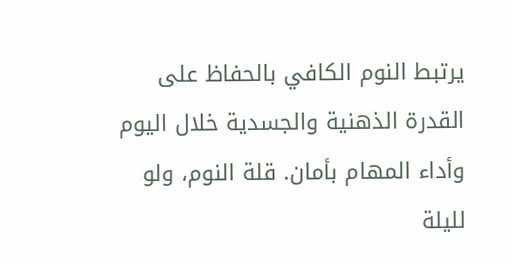يرتبط النوم الكافي بالحفاظ على القدرة الذهنية والجسدية خلال اليوم وأداء المهام بأمان. قلة النوم، ولو لليلة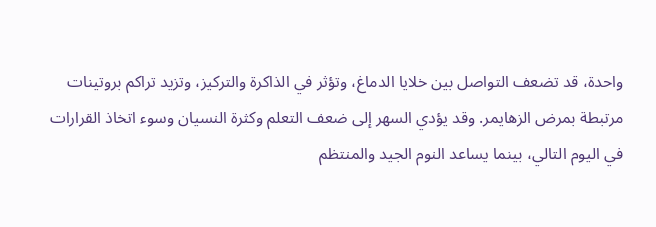واحدة، قد تضعف التواصل بين خلايا الدماغ، وتؤثر في الذاكرة والتركيز، وتزيد تراكم بروتينات مرتبطة بمرض الزهايمر. وقد يؤدي السهر إلى ضعف التعلم وكثرة النسيان وسوء اتخاذ القرارات في اليوم التالي، بينما يساعد النوم الجيد والمنتظم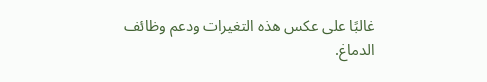غالبًا على عكس هذه التغيرات ودعم وظائف الدماغ.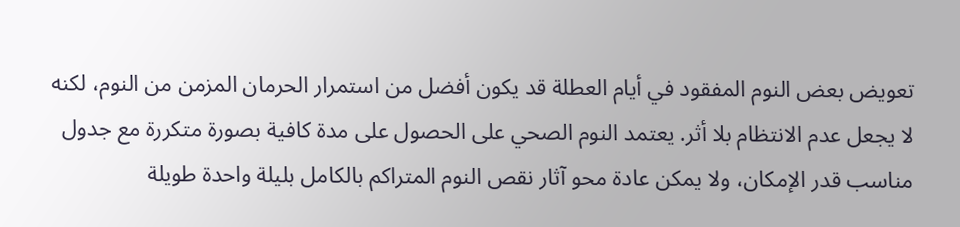تعويض بعض النوم المفقود في أيام العطلة قد يكون أفضل من استمرار الحرمان المزمن من النوم، لكنه لا يجعل عدم الانتظام بلا أثر. يعتمد النوم الصحي على الحصول على مدة كافية بصورة متكررة مع جدول مناسب قدر الإمكان، ولا يمكن عادة محو آثار نقص النوم المتراكم بالكامل بليلة واحدة طويلة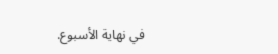في نهاية الأسبوع.